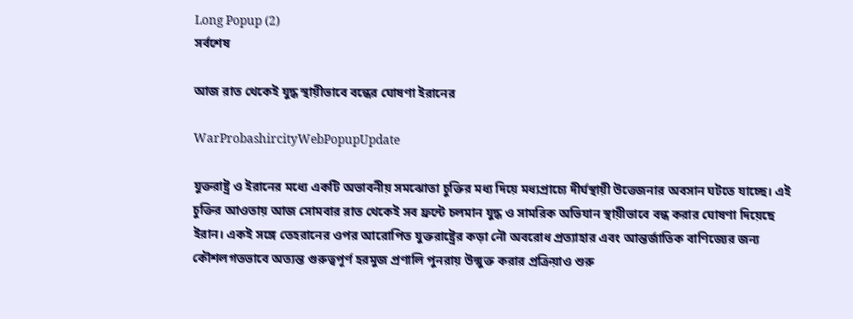Long Popup (2)
সর্বশেষ

আজ রাত থেকেই যুদ্ধ স্থায়ীভাবে বন্ধের ঘোষণা ইরানের

WarProbashircityWebPopupUpdate

যুক্তরাষ্ট্র ও ইরানের মধ্যে একটি অভাবনীয় সমঝোতা চুক্তির মধ্য দিয়ে মধ্যপ্রাচ্যে দীর্ঘস্থায়ী উত্তেজনার অবসান ঘটতে যাচ্ছে। এই চুক্তির আওতায় আজ সোমবার রাত থেকেই সব ফ্রন্টে চলমান যুদ্ধ ও সামরিক অভিযান স্থায়ীভাবে বন্ধ করার ঘোষণা দিয়েছে ইরান। একই সঙ্গে তেহরানের ওপর আরোপিত যুক্তরাষ্ট্রের কড়া নৌ অবরোধ প্রত্যাহার এবং আন্তর্জাতিক বাণিজ্যের জন্য কৌশলগতভাবে অত্যন্ত গুরুত্বপূর্ণ হরমুজ প্রণালি পুনরায় উন্মুক্ত করার প্রক্রিয়াও শুরু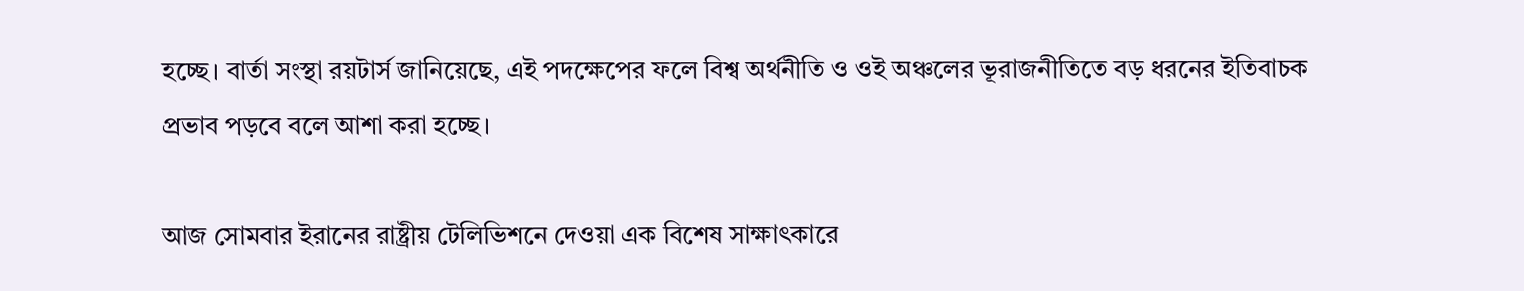হচ্ছে। বার্তা সংস্থা রয়টার্স জানিয়েছে, এই পদক্ষেপের ফলে বিশ্ব অর্থনীতি ও ওই অঞ্চলের ভূরাজনীতিতে বড় ধরনের ইতিবাচক প্রভাব পড়বে বলে আশা করা হচ্ছে।

আজ সোমবার ইরানের রাষ্ট্রীয় টেলিভিশনে দেওয়া এক বিশেষ সাক্ষাৎকারে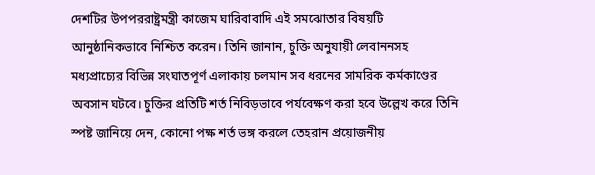দেশটির উপপররাষ্ট্রমন্ত্রী কাজেম ঘারিবাবাদি এই সমঝোতার বিষয়টি আনুষ্ঠানিকভাবে নিশ্চিত করেন। তিনি জানান, চুক্তি অনুযায়ী লেবাননসহ মধ্যপ্রাচ্যের বিভিন্ন সংঘাতপূর্ণ এলাকায় চলমান সব ধরনের সামরিক কর্মকাণ্ডের অবসান ঘটবে। চুক্তির প্রতিটি শর্ত নিবিড়ভাবে পর্যবেক্ষণ করা হবে উল্লেখ করে তিনি স্পষ্ট জানিয়ে দেন, কোনো পক্ষ শর্ত ভঙ্গ করলে তেহরান প্রয়োজনীয়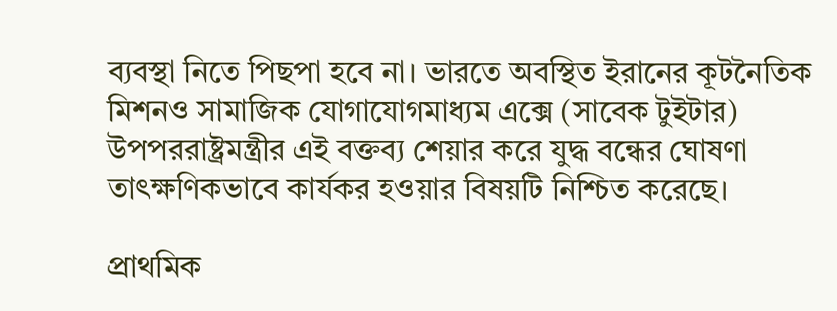ব্যবস্থা নিতে পিছপা হবে না। ভারতে অবস্থিত ইরানের কূটনৈতিক মিশনও সামাজিক যোগাযোগমাধ্যম এক্সে (সাবেক টুইটার) উপপররাষ্ট্রমন্ত্রীর এই বক্তব্য শেয়ার করে যুদ্ধ বন্ধের ঘোষণা তাৎক্ষণিকভাবে কার্যকর হওয়ার বিষয়টি নিশ্চিত করেছে।

প্রাথমিক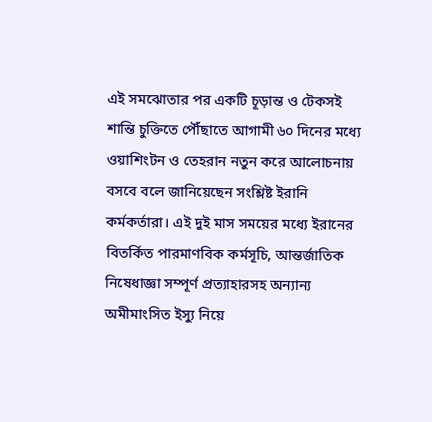এই সমঝোতার পর একটি চূড়ান্ত ও টেকসই শান্তি চুক্তিতে পৌঁছাতে আগামী ৬০ দিনের মধ্যে ওয়াশিংটন ও তেহরান নতুন করে আলোচনায় বসবে বলে জানিয়েছেন সংশ্লিষ্ট ইরানি কর্মকর্তারা। এই দুই মাস সময়ের মধ্যে ইরানের বিতর্কিত পারমাণবিক কর্মসূচি, আন্তর্জাতিক নিষেধাজ্ঞা সম্পূর্ণ প্রত্যাহারসহ অন্যান্য অমীমাংসিত ইস্যু নিয়ে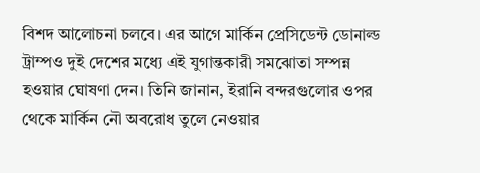বিশদ আলোচনা চলবে। এর আগে মার্কিন প্রেসিডেন্ট ডোনাল্ড ট্রাম্পও দুই দেশের মধ্যে এই যুগান্তকারী সমঝোতা সম্পন্ন হওয়ার ঘোষণা দেন। তিনি জানান, ইরানি বন্দরগুলোর ওপর থেকে মার্কিন নৌ অবরোধ তুলে নেওয়ার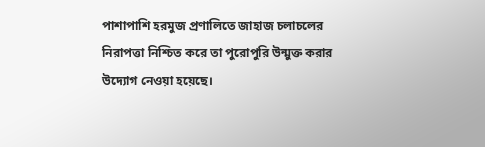পাশাপাশি হরমুজ প্রণালিতে জাহাজ চলাচলের নিরাপত্তা নিশ্চিত করে তা পুরোপুরি উন্মুক্ত করার উদ্যোগ নেওয়া হয়েছে।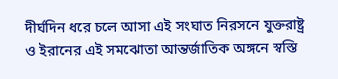দীর্ঘদিন ধরে চলে আসা এই সংঘাত নিরসনে যুক্তরাষ্ট্র ও ইরানের এই সমঝোতা আন্তর্জাতিক অঙ্গনে স্বস্তি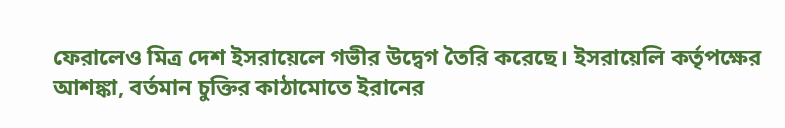ফেরালেও মিত্র দেশ ইসরায়েলে গভীর উদ্বেগ তৈরি করেছে। ইসরায়েলি কর্তৃপক্ষের আশঙ্কা, বর্তমান চুক্তির কাঠামোতে ইরানের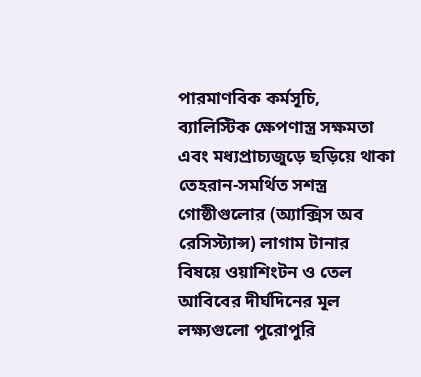পারমাণবিক কর্মসূচি, ব্যালিস্টিক ক্ষেপণাস্ত্র সক্ষমতা এবং মধ্যপ্রাচ্যজুড়ে ছড়িয়ে থাকা তেহরান-সমর্থিত সশস্ত্র গোষ্ঠীগুলোর (অ্যাক্সিস অব রেসিস্ট্যান্স) লাগাম টানার বিষয়ে ওয়াশিংটন ও তেল আবিবের দীর্ঘদিনের মূল লক্ষ্যগুলো পুরোপুরি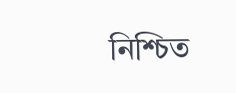নিশ্চিত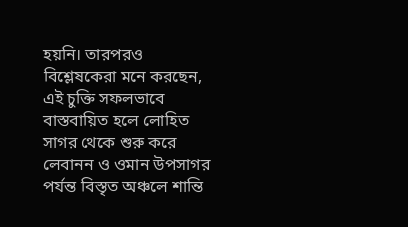হয়নি। তারপরও বিশ্লেষকেরা মনে করছেন, এই চুক্তি সফলভাবে বাস্তবায়িত হলে লোহিত সাগর থেকে শুরু করে লেবানন ও ওমান উপসাগর পর্যন্ত বিস্তৃত অঞ্চলে শান্তি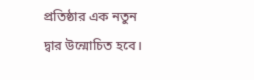প্রতিষ্ঠার এক নতুন দ্বার উন্মোচিত হবে।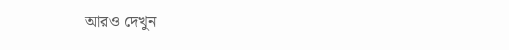আরও দেখুন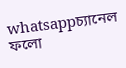whatsappচ্যানেল ফলো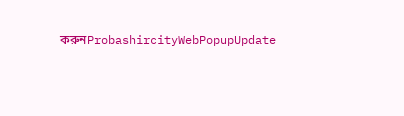করুনProbashircityWebPopupUpdate